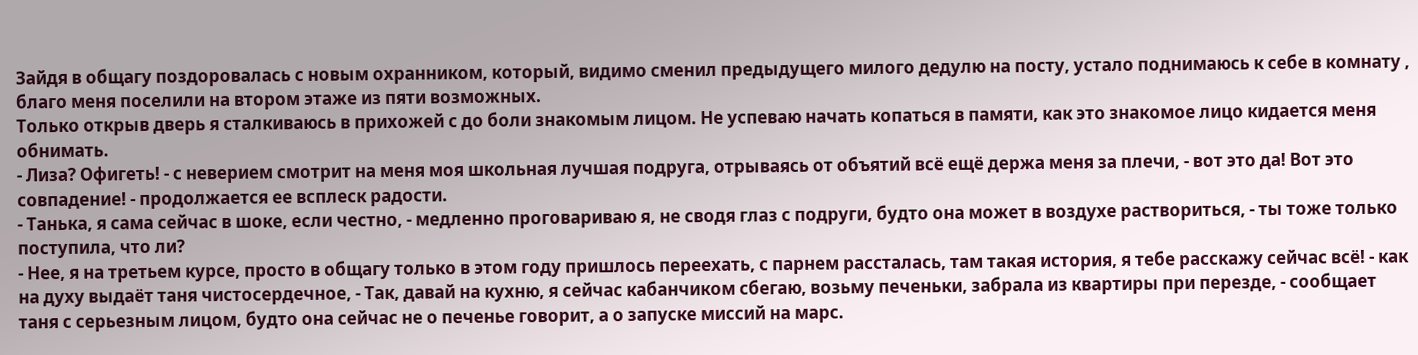Зайдя в общагу поздоровалась с новым охранником, который, видимо сменил предыдущего милого дедулю на посту, устало поднимаюсь к себе в комнату , благо меня поселили на втором этаже из пяти возможных.
Только открыв дверь я сталкиваюсь в прихожей с до боли знакомым лицом. Не успеваю начать копаться в памяти, как это знакомое лицо кидается меня обнимать.
- Лиза? Офигеть! - с неверием смотрит на меня моя школьная лучшая подруга, отрываясь от объятий всё ещё держа меня за плечи, - вот это да! Вот это совпадение! - продолжается ее всплеск радости.
- Танька, я сама сейчас в шоке, если честно, - медленно проговариваю я, не сводя глаз с подруги, будто она может в воздухе раствориться, - ты тоже только поступила, что ли?
- Нее, я на третьем курсе, просто в общагу только в этом году пришлось переехать, с парнем рассталась, там такая история, я тебе расскажу сейчас всё! - как на духу выдаёт таня чистосердечное, - Так, давай на кухню, я сейчас кабанчиком сбегаю, возьму печеньки, забрала из квартиры при перезде, - сообщает таня с серьезным лицом, будто она сейчас не о печенье говорит, а о запуске миссий на марс.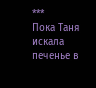***
Пока Таня искала печенье в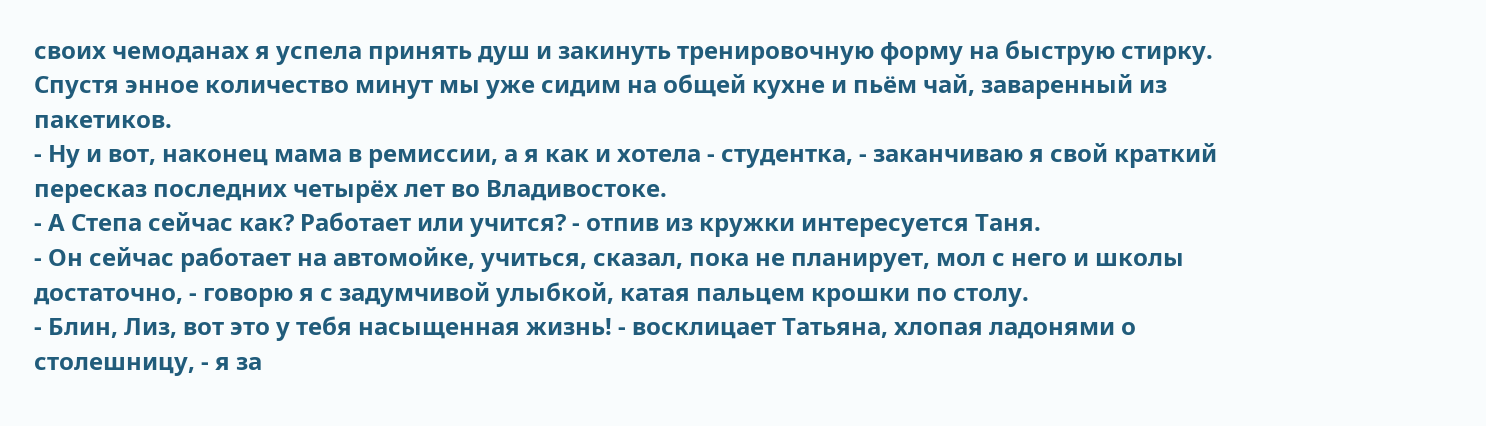своих чемоданах я успела принять душ и закинуть тренировочную форму на быструю стирку.
Спустя энное количество минут мы уже сидим на общей кухне и пьём чай, заваренный из пакетиков.
- Ну и вот, наконец мама в ремиссии, а я как и хотела - студентка, - заканчиваю я свой краткий пересказ последних четырёх лет во Владивостоке.
- А Степа сейчас как? Работает или учится? - отпив из кружки интересуется Таня.
- Он сейчас работает на автомойке, учиться, сказал, пока не планирует, мол с него и школы достаточно, - говорю я с задумчивой улыбкой, катая пальцем крошки по столу.
- Блин, Лиз, вот это у тебя насыщенная жизнь! - восклицает Татьяна, хлопая ладонями о столешницу, - я за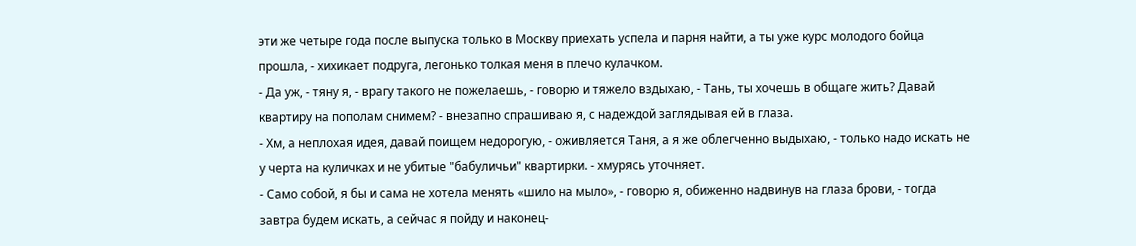эти же четыре года после выпуска только в Москву приехать успела и парня найти, а ты уже курс молодого бойца прошла, - хихикает подруга, легонько толкая меня в плечо кулачком.
- Да уж, - тяну я, - врагу такого не пожелаешь, - говорю и тяжело вздыхаю, - Тань, ты хочешь в общаге жить? Давай квартиру на пополам снимем? - внезапно спрашиваю я, с надеждой заглядывая ей в глаза.
- Хм, а неплохая идея, давай поищем недорогую, - оживляется Таня, а я же облегченно выдыхаю, - только надо искать не у черта на куличках и не убитые "бабуличьи" квартирки. - хмурясь уточняет.
- Само собой, я бы и сама не хотела менять «шило на мыло», - говорю я, обиженно надвинув на глаза брови, - тогда завтра будем искать, а сейчас я пойду и наконец-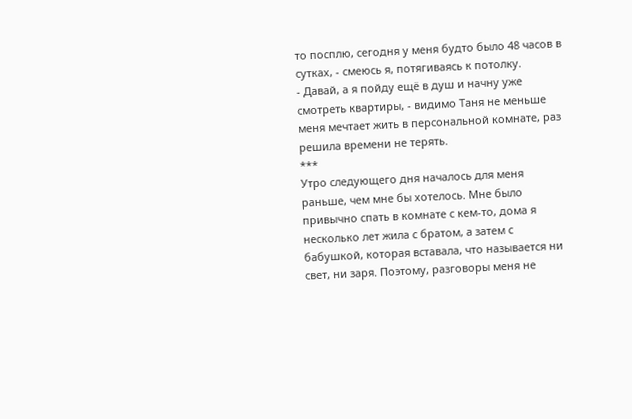то посплю, сегодня у меня будто было 48 часов в сутках, - смеюсь я, потягиваясь к потолку.
- Давай, а я пойду ещё в душ и начну уже смотреть квартиры, - видимо Таня не меньше меня мечтает жить в персональной комнате, раз решила времени не терять.
***
Утро следующего дня началось для меня раньше, чем мне бы хотелось. Мне было привычно спать в комнате с кем-то, дома я несколько лет жила с братом, а затем с бабушкой, которая вставала, что называется ни свет, ни заря. Поэтому, разговоры меня не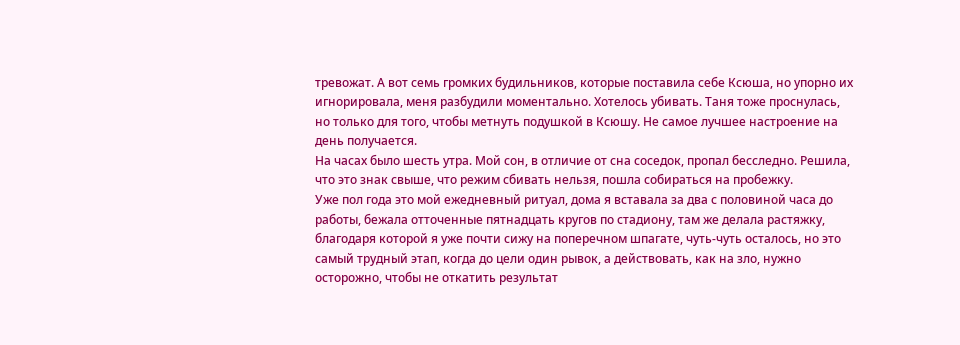тревожат. А вот семь громких будильников, которые поставила себе Ксюша, но упорно их игнорировала, меня разбудили моментально. Хотелось убивать. Таня тоже проснулась, но только для того, чтобы метнуть подушкой в Ксюшу. Не самое лучшее настроение на день получается.
На часах было шесть утра. Мой сон, в отличие от сна соседок, пропал бесследно. Решила, что это знак свыше, что режим сбивать нельзя, пошла собираться на пробежку.
Уже пол года это мой ежедневный ритуал, дома я вставала за два с половиной часа до работы, бежала отточенные пятнадцать кругов по стадиону, там же делала растяжку, благодаря которой я уже почти сижу на поперечном шпагате, чуть-чуть осталось, но это самый трудный этап, когда до цели один рывок, а действовать, как на зло, нужно осторожно, чтобы не откатить результат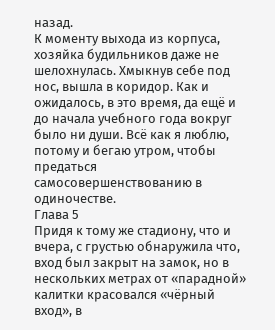назад.
К моменту выхода из корпуса, хозяйка будильников даже не шелохнулась. Хмыкнув себе под нос, вышла в коридор. Как и ожидалось, в это время, да ещё и до начала учебного года вокруг было ни души. Всё как я люблю, потому и бегаю утром, чтобы предаться самосовершенствованию в одиночестве.
Глава 5
Придя к тому же стадиону, что и вчера, с грустью обнаружила что, вход был закрыт на замок, но в нескольких метрах от «парадной» калитки красовался «чёрный вход», в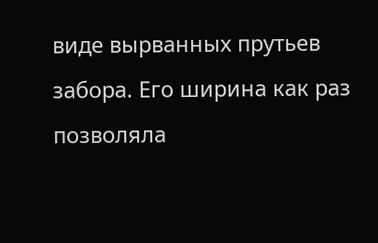виде вырванных прутьев забора. Его ширина как раз позволяла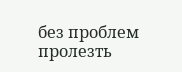без проблем пролезть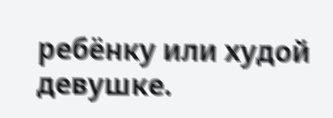ребёнку или худой девушке.